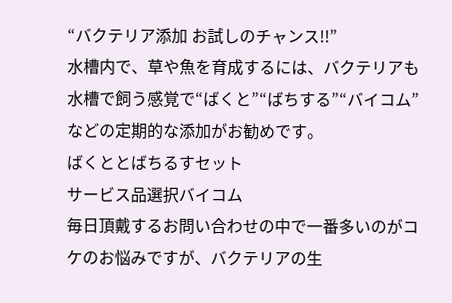“バクテリア添加 お試しのチャンス!!”
水槽内で、草や魚を育成するには、バクテリアも水槽で飼う感覚で“ばくと”“ばちする”“バイコム”などの定期的な添加がお勧めです。
ばくととばちるすセット
サービス品選択バイコム
毎日頂戴するお問い合わせの中で一番多いのがコケのお悩みですが、バクテリアの生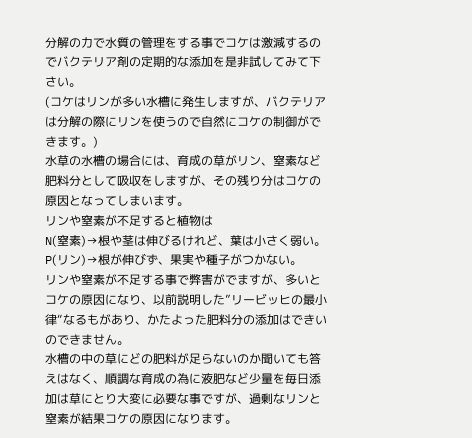分解の力で水質の管理をする事でコケは激減するのでバクテリア剤の定期的な添加を是非試してみて下さい。
(コケはリンが多い水槽に発生しますが、バクテリアは分解の際にリンを使うので自然にコケの制御ができます。)
水草の水槽の場合には、育成の草がリン、窒素など肥料分として吸収をしますが、その残り分はコケの原因となってしまいます。
リンや窒素が不足すると植物は
N(窒素)→根や茎は伸びるけれど、葉は小さく弱い。
P(リン)→根が伸びず、果実や種子がつかない。
リンや窒素が不足する事で弊害がでますが、多いとコケの原因になり、以前説明した”リービッヒの最小律“なるもがあり、かたよった肥料分の添加はできいのできません。
水槽の中の草にどの肥料が足らないのか聞いても答えはなく、順調な育成の為に液肥など少量を毎日添加は草にとり大変に必要な事ですが、過剰なリンと窒素が結果コケの原因になります。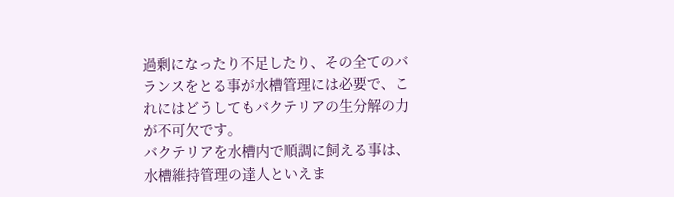過剰になったり不足したり、その全てのバランスをとる事が水槽管理には必要で、これにはどうしてもバクテリアの生分解の力が不可欠です。
バクテリアを水槽内で順調に飼える事は、水槽維持管理の達人といえま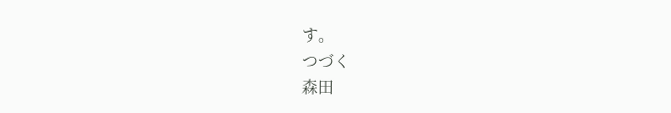す。
つづく
森田